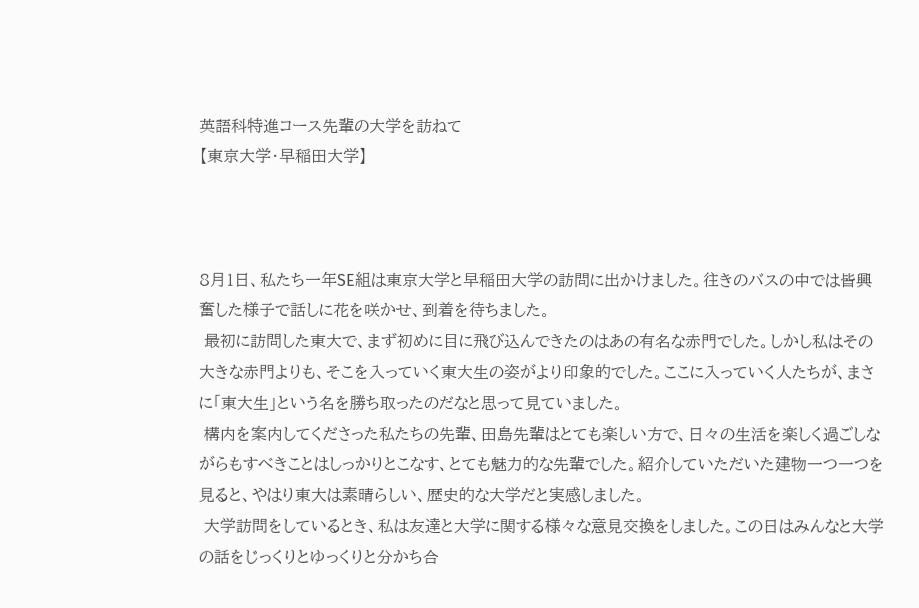英語科特進コース先輩の大学を訪ねて
【東京大学・早稲田大学】



8月1日、私たち一年SE組は東京大学と早稲田大学の訪問に出かけました。往きのバスの中では皆興奮した様子で話しに花を咲かせ、到着を待ちました。
 最初に訪問した東大で、まず初めに目に飛び込んできたのはあの有名な赤門でした。しかし私はその大きな赤門よりも、そこを入っていく東大生の姿がより印象的でした。ここに入っていく人たちが、まさに「東大生」という名を勝ち取ったのだなと思って見ていました。
 構内を案内してくださった私たちの先輩、田島先輩はとても楽しい方で、日々の生活を楽しく過ごしながらもすべきことはしっかりとこなす、とても魅力的な先輩でした。紹介していただいた建物一つ一つを見ると、やはり東大は素晴らしい、歴史的な大学だと実感しました。
 大学訪問をしているとき、私は友達と大学に関する様々な意見交換をしました。この日はみんなと大学の話をじっくりとゆっくりと分かち合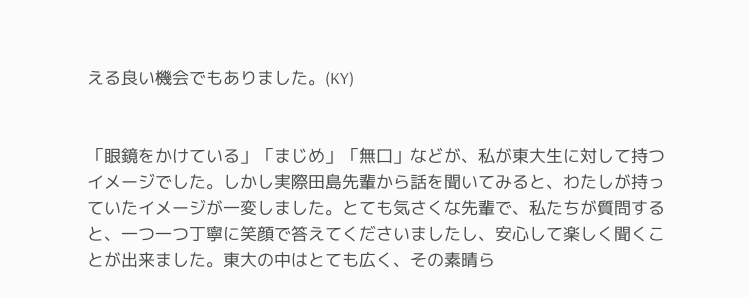える良い機会でもありました。(KY)


「眼鏡をかけている」「まじめ」「無口」などが、私が東大生に対して持つイメージでした。しかし実際田島先輩から話を聞いてみると、わたしが持っていたイメージが一変しました。とても気さくな先輩で、私たちが質問すると、一つ一つ丁寧に笑顔で答えてくださいましたし、安心して楽しく聞くことが出来ました。東大の中はとても広く、その素晴ら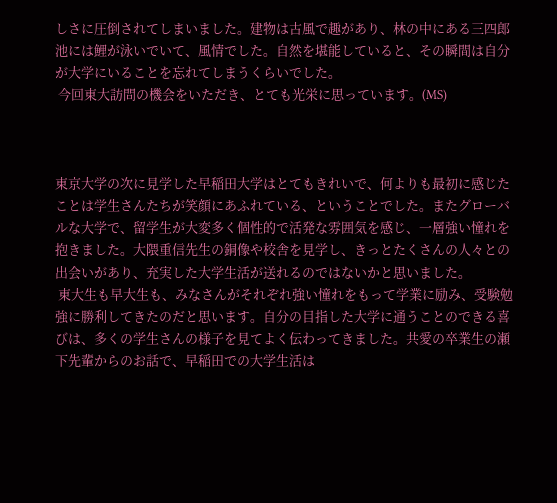しさに圧倒されてしまいました。建物は古風で趣があり、林の中にある三四郎池には鯉が泳いでいて、風情でした。自然を堪能していると、その瞬間は自分が大学にいることを忘れてしまうくらいでした。
 今回東大訪問の機会をいただき、とても光栄に思っています。(MS)



東京大学の次に見学した早稲田大学はとてもきれいで、何よりも最初に感じたことは学生さんたちが笑顔にあふれている、ということでした。またグローバルな大学で、留学生が大変多く個性的で活発な雰囲気を感じ、一層強い憧れを抱きました。大隈重信先生の銅像や校舎を見学し、きっとたくさんの人々との出会いがあり、充実した大学生活が送れるのではないかと思いました。
 東大生も早大生も、みなさんがそれぞれ強い憧れをもって学業に励み、受験勉強に勝利してきたのだと思います。自分の目指した大学に通うことのできる喜びは、多くの学生さんの様子を見てよく伝わってきました。共愛の卒業生の瀬下先輩からのお話で、早稲田での大学生活は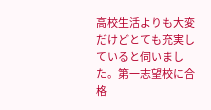高校生活よりも大変だけどとても充実していると伺いました。第一志望校に合格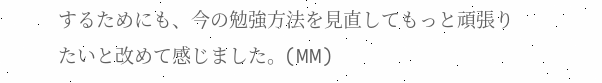するためにも、今の勉強方法を見直してもっと頑張りたいと改めて感じました。(MM)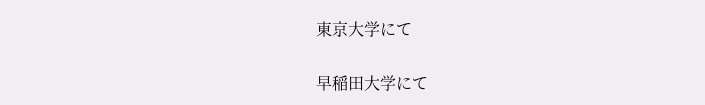東京大学にて


早稲田大学にて